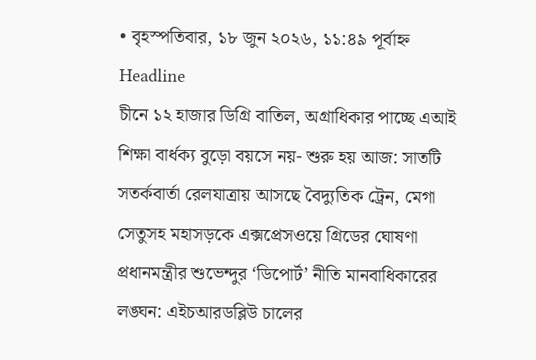• বৃহস্পতিবার, ১৮ জুন ২০২৬, ১১:৪৯ পূর্বাহ্ন
Headline
চীনে ১২ হাজার ডিগ্রি বাতিল, অগ্রাধিকার পাচ্ছে এআই শিক্ষা বার্ধক্য বুড়ো বয়সে নয়- শুরু হয় আজ: সাতটি সতর্কবার্তা রেলযাত্রায় আসছে বৈদ্যুতিক ট্রেন, মেগা সেতুসহ মহাসড়কে এক্সপ্রেসওয়ে গ্রিডের ঘোষণা প্রধানমন্ত্রীর শুভেন্দুর ‘ডিপোর্ট’ নীতি মানবাধিকারের লঙ্ঘন: এইচআরডব্লিউ চালের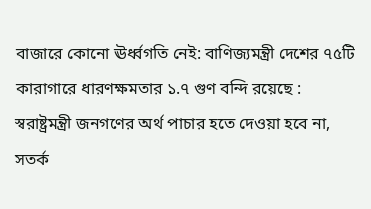বাজারে কোনো ঊর্ধ্বগতি নেই: বাণিজ্যমন্ত্রী দেশের ৭৫টি কারাগারে ধারণক্ষমতার ১.৭ গুণ বন্দি রয়েছে : স্বরাষ্ট্রমন্ত্রী জনগণের অর্থ পাচার হতে দেওয়া হবে না, সতর্ক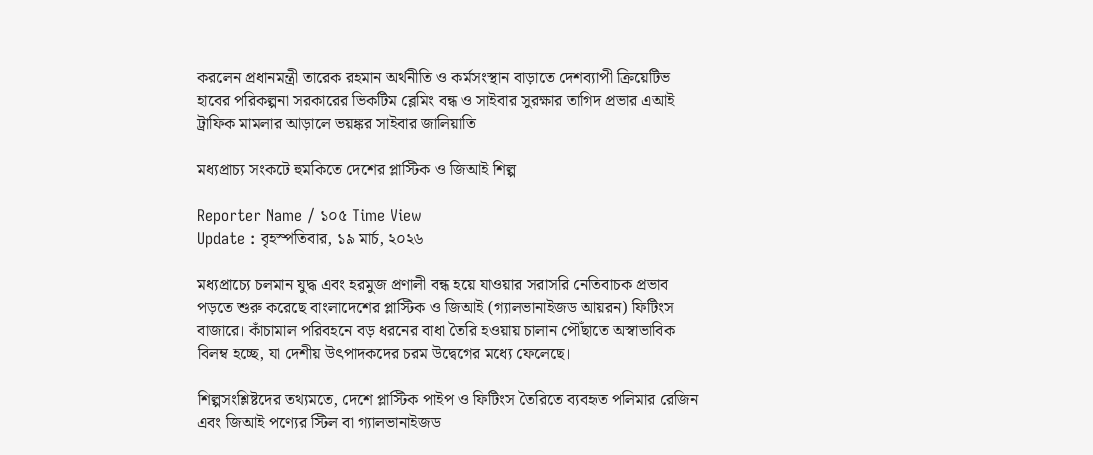করলেন প্রধানমন্ত্রী তারেক রহমান অর্থনীতি ও কর্মসংস্থান বাড়াতে দেশব্যাপী ক্রিয়েটিভ হাবের পরিকল্পনা সরকারের ভিকটিম ব্লেমিং বন্ধ ও সাইবার সুরক্ষার তাগিদ প্রভার এআই ট্রাফিক মামলার আড়ালে ভয়ঙ্কর সাইবার জালিয়াতি

মধ্যপ্রাচ্য সংকটে হুমকিতে দেশের প্লাস্টিক ও জিআই শিল্প

Reporter Name / ১০৫ Time View
Update : বৃহস্পতিবার, ১৯ মার্চ, ২০২৬

মধ্যপ্রাচ্যে চলমান যুদ্ধ এবং হরমুজ প্রণালী বন্ধ হয়ে যাওয়ার সরাসরি নেতিবাচক প্রভাব পড়তে শুরু করেছে বাংলাদেশের প্লাস্টিক ও জিআই (গ্যালভানাইজড আয়রন) ফিটিংস বাজারে। কাঁচামাল পরিবহনে বড় ধরনের বাধা তৈরি হওয়ায় চালান পৌঁছাতে অস্বাভাবিক বিলম্ব হচ্ছে, যা দেশীয় উৎপাদকদের চরম উদ্বেগের মধ্যে ফেলেছে।

শিল্পসংশ্লিষ্টদের তথ্যমতে, দেশে প্লাস্টিক পাইপ ও ফিটিংস তৈরিতে ব্যবহৃত পলিমার রেজিন এবং জিআই পণ্যের স্টিল বা গ্যালভানাইজড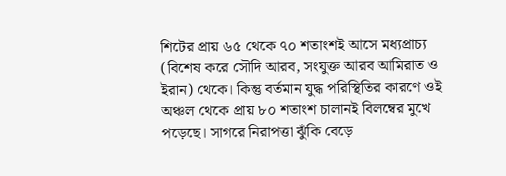শিটের প্রায় ৬৫ থেকে ৭০ শতাংশই আসে মধ্যপ্রাচ্য (বিশেষ করে সৌদি আরব, সংযুক্ত আরব আমিরাত ও ইরান) থেকে। কিন্তু বর্তমান যুদ্ধ পরিস্থিতির কারণে ওই অঞ্চল থেকে প্রায় ৮০ শতাংশ চালানই বিলম্বের মুখে পড়েছে। সাগরে নিরাপত্তা ঝুঁকি বেড়ে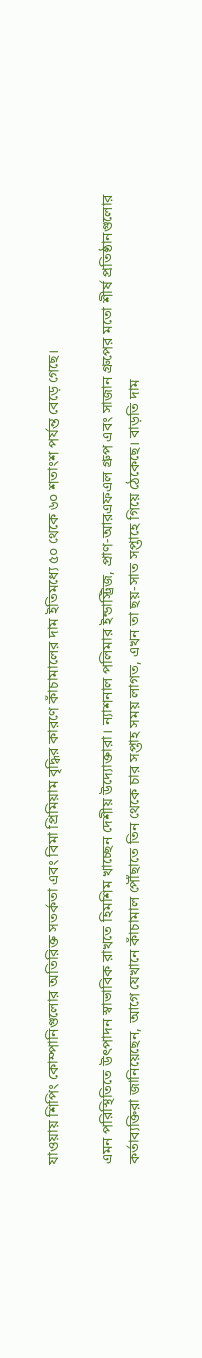যাওয়ায় শিপিং কোম্পানিগুলোর অতিরিক্ত সতর্কতা এবং বিমা প্রিমিয়াম বৃদ্ধির কারণে কাঁচামালের দাম ইতিমধ্যে ৫০ থেকে ৬০ শতাংশ পর্যন্ত বেড়ে গেছে।

এমন পরিস্থিতিতে উৎপাদন স্বাভাবিক রাখতে হিমশিম খাচ্ছেন দেশীয় উদ্যোক্তারা। ন্যাশনাল পলিমার ইন্ডাস্ট্রিজ, প্রাণ-আরএফএল গ্রুপ এবং সাজান গ্রুপের মতো শীর্ষ প্রতিষ্ঠানগুলোর কর্তাব্যক্তিরা জানিয়েছেন, আগে যেখানে কাঁচামাল পৌঁছাতে তিন থেকে চার সপ্তাহ সময় লাগত, এখন তা ছয়-সাত সপ্তাহে গিয়ে ঠেকেছে। বাড়তি দাম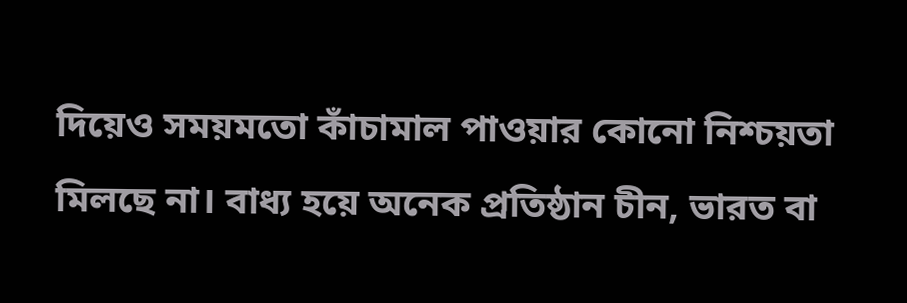দিয়েও সময়মতো কাঁচামাল পাওয়ার কোনো নিশ্চয়তা মিলছে না। বাধ্য হয়ে অনেক প্রতিষ্ঠান চীন, ভারত বা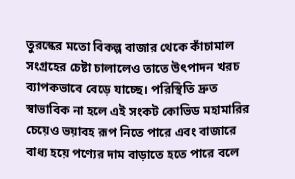তুরস্কের মতো বিকল্প বাজার থেকে কাঁচামাল সংগ্রহের চেষ্টা চালালেও তাতে উৎপাদন খরচ ব্যাপকভাবে বেড়ে যাচ্ছে। পরিস্থিতি দ্রুত স্বাভাবিক না হলে এই সংকট কোভিড মহামারির চেয়েও ভয়াবহ রূপ নিতে পারে এবং বাজারে বাধ্য হয়ে পণ্যের দাম বাড়াতে হতে পারে বলে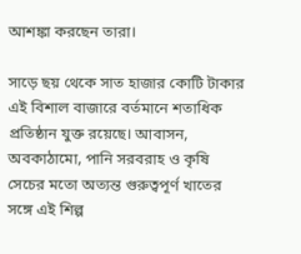আশঙ্কা করছেন তারা।

সাড়ে ছয় থেকে সাত হাজার কোটি টাকার এই বিশাল বাজারে বর্তমানে শতাধিক প্রতিষ্ঠান যুক্ত রয়েছে। আবাসন, অবকাঠামো, পানি সরবরাহ ও কৃষি সেচের মতো অত্যন্ত গুরুত্বপূর্ণ খাতের সঙ্গে এই শিল্প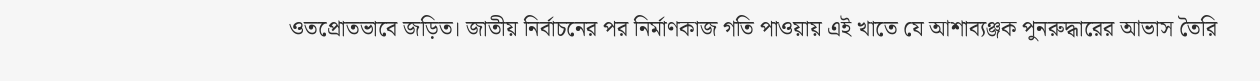ওতপ্রোতভাবে জড়িত। জাতীয় নির্বাচনের পর নির্মাণকাজ গতি পাওয়ায় এই খাতে যে আশাব্যঞ্জক পুনরুদ্ধারের আভাস তৈরি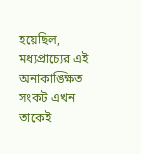হয়েছিল, মধ্যপ্রাচ্যের এই অনাকাঙ্ক্ষিত সংকট এখন তাকেই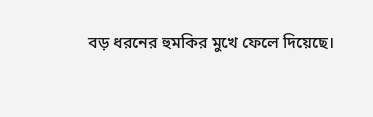বড় ধরনের হুমকির মুখে ফেলে দিয়েছে।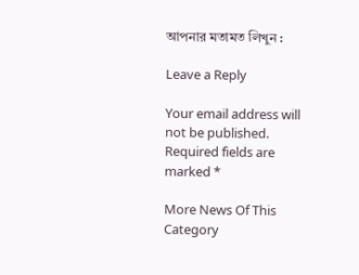আপনার মতামত লিখুন :

Leave a Reply

Your email address will not be published. Required fields are marked *

More News Of This Category